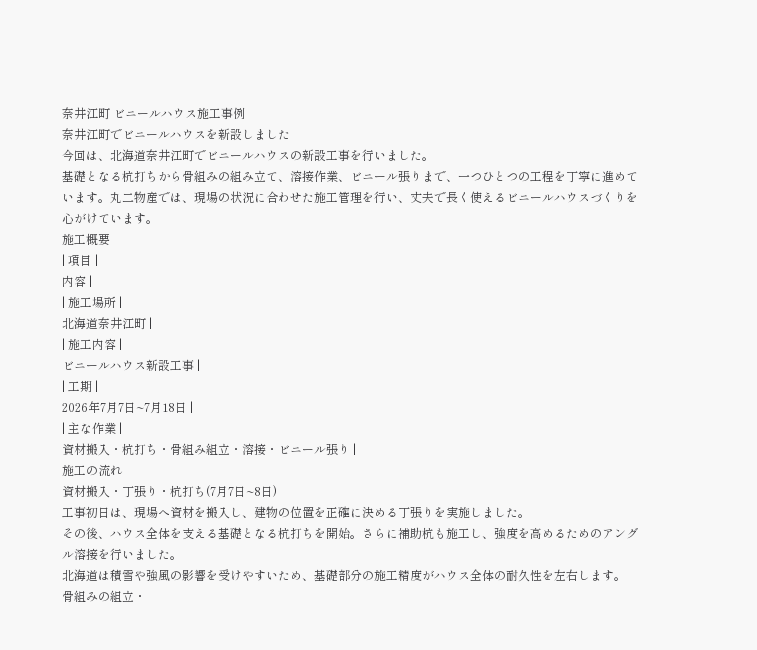奈井江町 ビニールハウス施工事例
奈井江町でビニールハウスを新設しました
今回は、北海道奈井江町でビニールハウスの新設工事を行いました。
基礎となる杭打ちから骨組みの組み立て、溶接作業、ビニール張りまで、一つひとつの工程を丁寧に進めています。丸二物産では、現場の状況に合わせた施工管理を行い、丈夫で長く使えるビニールハウスづくりを心がけています。
施工概要
| 項目 |
内容 |
| 施工場所 |
北海道奈井江町 |
| 施工内容 |
ビニールハウス新設工事 |
| 工期 |
2026年7月7日~7月18日 |
| 主な作業 |
資材搬入・杭打ち・骨組み組立・溶接・ビニール張り |
施工の流れ
資材搬入・丁張り・杭打ち(7月7日~8日)
工事初日は、現場へ資材を搬入し、建物の位置を正確に決める丁張りを実施しました。
その後、ハウス全体を支える基礎となる杭打ちを開始。さらに補助杭も施工し、強度を高めるためのアングル溶接を行いました。
北海道は積雪や強風の影響を受けやすいため、基礎部分の施工精度がハウス全体の耐久性を左右します。
骨組みの組立・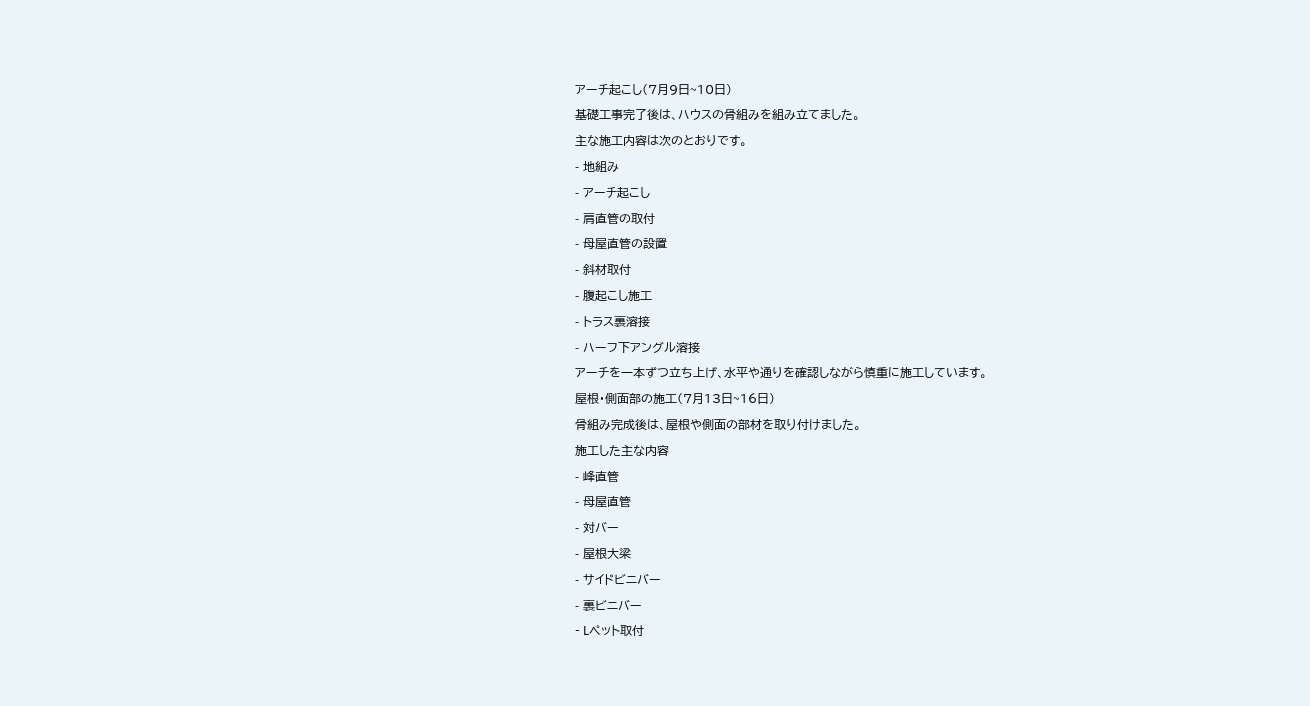アーチ起こし(7月9日~10日)
基礎工事完了後は、ハウスの骨組みを組み立てました。
主な施工内容は次のとおりです。
- 地組み
- アーチ起こし
- 肩直管の取付
- 母屋直管の設置
- 斜材取付
- 腹起こし施工
- トラス裏溶接
- ハーフ下アングル溶接
アーチを一本ずつ立ち上げ、水平や通りを確認しながら慎重に施工しています。
屋根・側面部の施工(7月13日~16日)
骨組み完成後は、屋根や側面の部材を取り付けました。
施工した主な内容
- 峰直管
- 母屋直管
- 対バー
- 屋根大梁
- サイドビニバー
- 裏ビニバー
- Lペット取付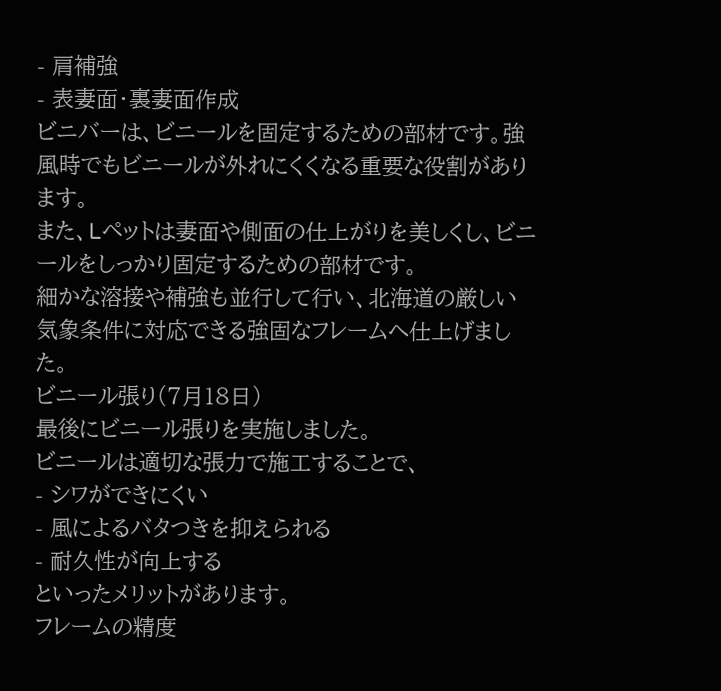- 肩補強
- 表妻面・裏妻面作成
ビニバーは、ビニールを固定するための部材です。強風時でもビニールが外れにくくなる重要な役割があります。
また、Lペットは妻面や側面の仕上がりを美しくし、ビニールをしっかり固定するための部材です。
細かな溶接や補強も並行して行い、北海道の厳しい気象条件に対応できる強固なフレームへ仕上げました。
ビニール張り(7月18日)
最後にビニール張りを実施しました。
ビニールは適切な張力で施工することで、
- シワができにくい
- 風によるバタつきを抑えられる
- 耐久性が向上する
といったメリットがあります。
フレームの精度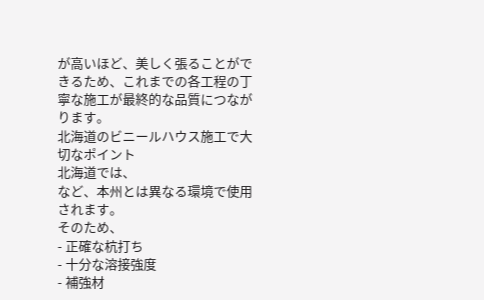が高いほど、美しく張ることができるため、これまでの各工程の丁寧な施工が最終的な品質につながります。
北海道のビニールハウス施工で大切なポイント
北海道では、
など、本州とは異なる環境で使用されます。
そのため、
- 正確な杭打ち
- 十分な溶接強度
- 補強材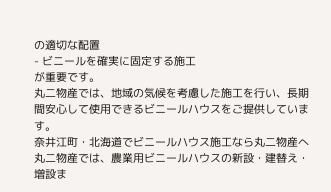の適切な配置
- ビニールを確実に固定する施工
が重要です。
丸二物産では、地域の気候を考慮した施工を行い、長期間安心して使用できるビニールハウスをご提供しています。
奈井江町・北海道でビニールハウス施工なら丸二物産へ
丸二物産では、農業用ビニールハウスの新設・建替え・増設ま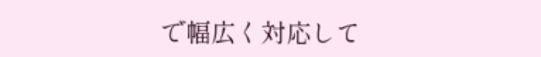で幅広く対応して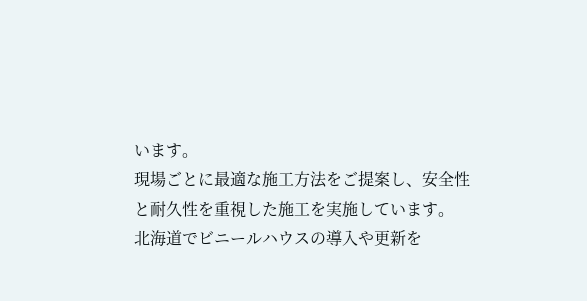います。
現場ごとに最適な施工方法をご提案し、安全性と耐久性を重視した施工を実施しています。
北海道でビニールハウスの導入や更新を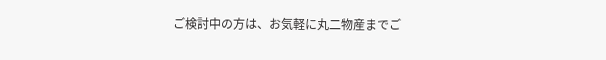ご検討中の方は、お気軽に丸二物産までご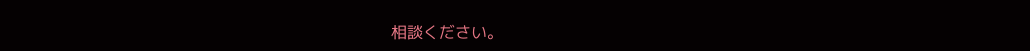相談ください。